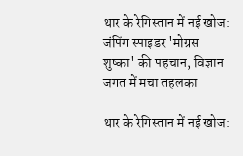थार के रेगिस्तान में नई खोज: जंपिंग स्पाइडर 'मोग्रस शुष्का' की पहचान, विज्ञान जगत में मचा तहलका

थार के रेगिस्तान में नई खोज: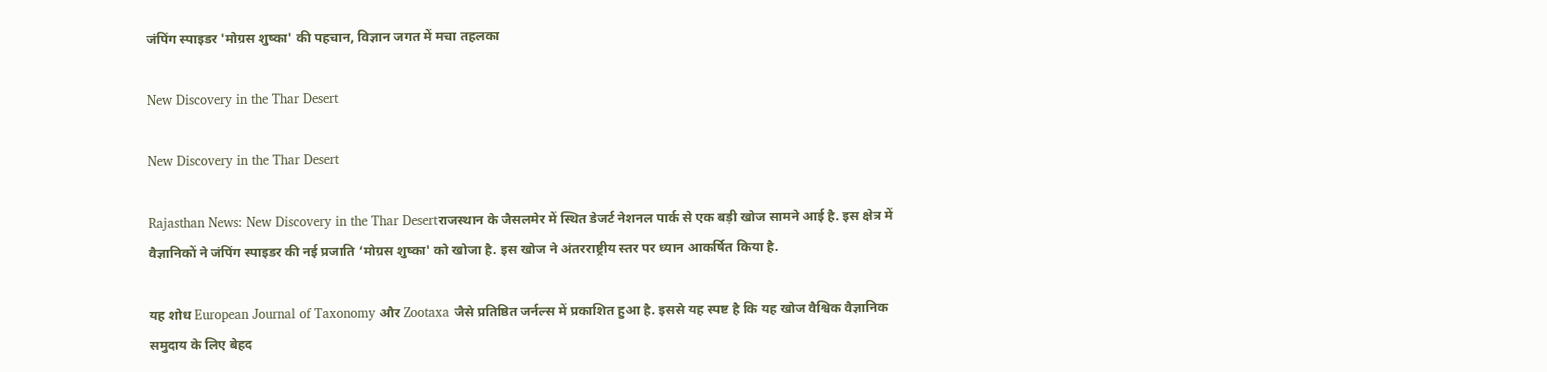जंपिंग स्पाइडर 'मोग्रस शुष्का' की पहचान, विज्ञान जगत में मचा तहलका

New Discovery in the Thar Desert

New Discovery in the Thar Desert

Rajasthan News: New Discovery in the Thar Desertराजस्थान के जैसलमेर में स्थित डेजर्ट नेशनल पार्क से एक बड़ी खोज सामने आई है. इस क्षेत्र में वैज्ञानिकों ने जंपिंग स्पाइडर की नई प्रजाति ‘मोग्रस शुष्का' को खोजा है. इस खोज ने अंतरराष्ट्रीय स्तर पर ध्यान आकर्षित किया है.

यह शोध European Journal of Taxonomy और Zootaxa जैसे प्रतिष्ठित जर्नल्स में प्रकाशित हुआ है. इससे यह स्पष्ट है कि यह खोज वैश्विक वैज्ञानिक समुदाय के लिए बेहद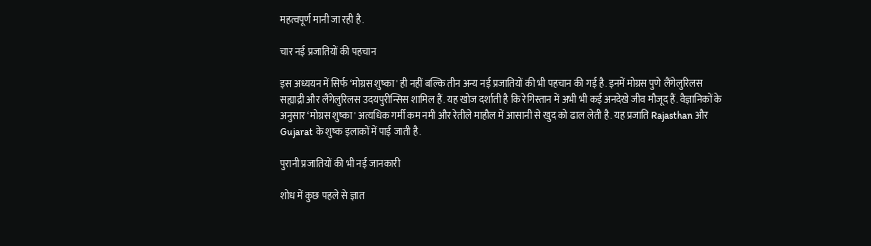महत्वपूर्ण मानी जा रही है.

चार नई प्रजातियों की पहचान

इस अध्ययन में सिर्फ ‘मोग्रस शुष्का' ही नहीं बल्कि तीन अन्य नई प्रजातियों की भी पहचान की गई है. इनमें मोग्रस पुणे लैंगेलुरिलस सह्याद्री और लैंगेलुरिलस उदयपुरीन्सिस शामिल हैं. यह खोज दर्शाती है कि रेगिस्तान में अभी भी कई अनदेखे जीव मौजूद हैं. वैज्ञानिकों के अनुसार ‘मोग्रस शुष्का' अत्यधिक गर्मी कम नमी और रेतीले माहौल में आसानी से खुद को ढाल लेती है. यह प्रजाति Rajasthan और Gujarat के शुष्क इलाकों में पाई जाती है.

पुरानी प्रजातियों की भी नई जानकारी

शोध में कुछ पहले से ज्ञात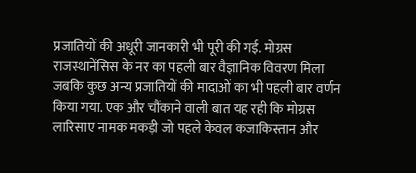प्रजातियों की अधूरी जानकारी भी पूरी की गई. मोग्रस राजस्थानेंसिस के नर का पहली बार वैज्ञानिक विवरण मिला जबकि कुछ अन्य प्रजातियों की मादाओं का भी पहली बार वर्णन किया गया. एक और चौंकाने वाली बात यह रही कि मोग्रस लारिसाए नामक मकड़ी जो पहले केवल कजाकिस्तान और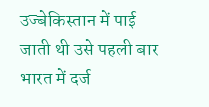उज्बेकिस्तान में पाई जाती थी उसे पहली बार भारत में दर्ज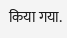किया गया.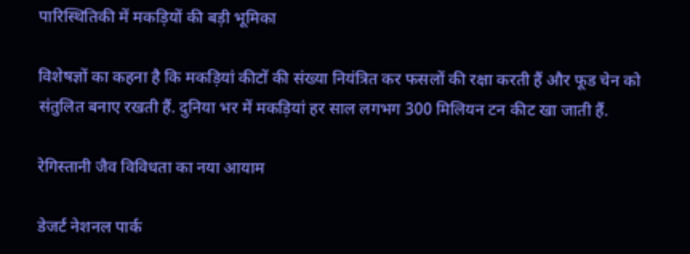पारिस्थितिकी में मकड़ियों की बड़ी भूमिका

विशेषज्ञों का कहना है कि मकड़ियां कीटों की संख्या नियंत्रित कर फसलों की रक्षा करती हैं और फूड चेन को संतुलित बनाए रखती हैं. दुनिया भर में मकड़ियां हर साल लगभग 300 मिलियन टन कीट खा जाती हैं.

रेगिस्तानी जैव विविधता का नया आयाम

डेजर्ट नेशनल पार्क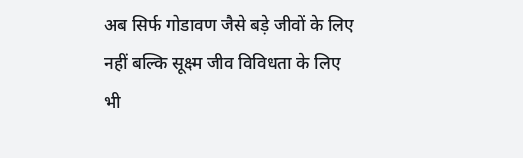अब सिर्फ गोडावण जैसे बड़े जीवों के लिए नहीं बल्कि सूक्ष्म जीव विविधता के लिए भी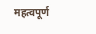महत्वपूर्ण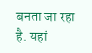बनता जा रहा है. यहां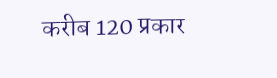करीब 120 प्रकार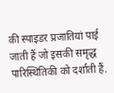की स्पाइडर प्रजातियां पाई जाती हैं जो इसकी समृद्ध पारिस्थितिकी को दर्शाती हैं.